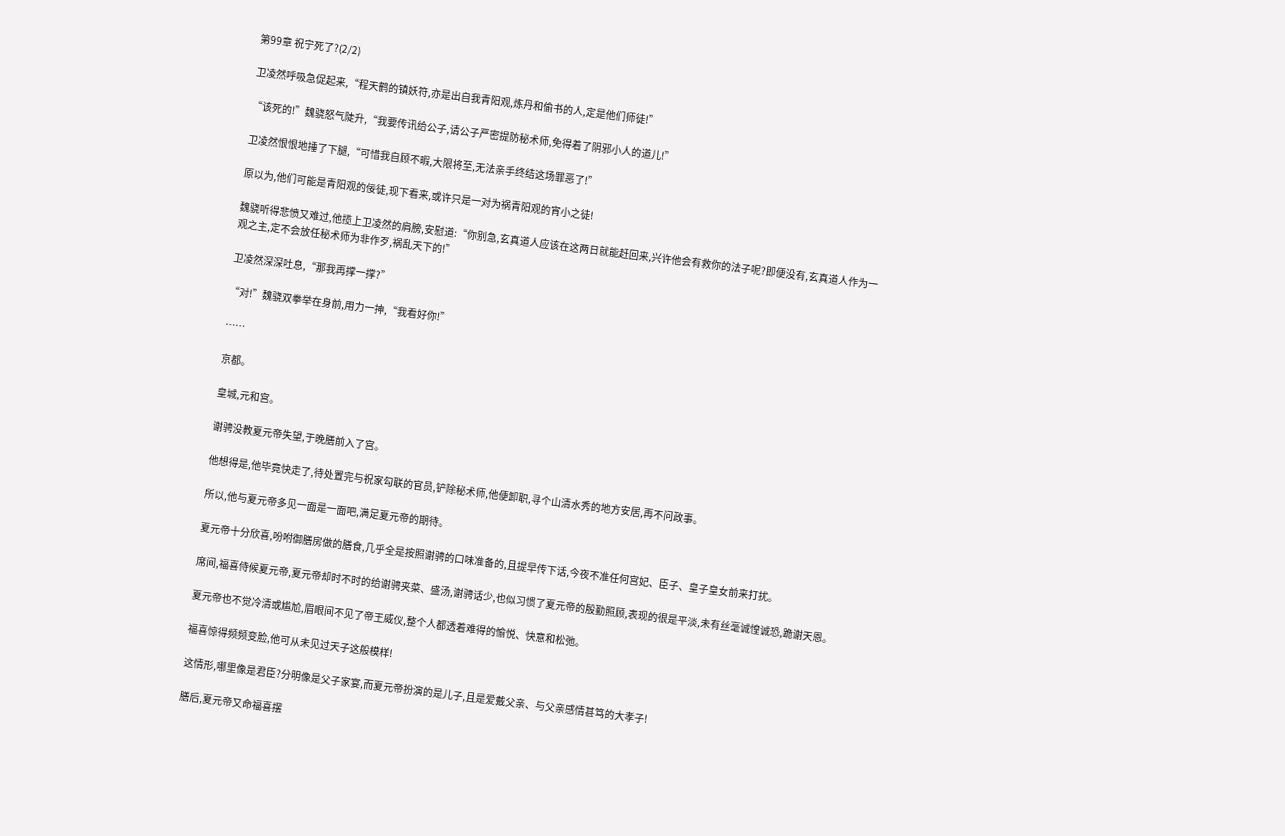第99章 祝宁死了?(2/2)

卫凌然呼吸急促起来,“程天鹤的镇妖符,亦是出自我青阳观,炼丹和偷书的人,定是他们师徒!”

“该死的!”魏骁怒气陡升,“我要传讯给公子,请公子严密提防秘术师,免得着了阴邪小人的道儿!”

卫凌然恨恨地捶了下腿,“可惜我自顾不暇,大限将至,无法亲手终结这场罪恶了!”

原以为,他们可能是青阳观的佞徒,现下看来,或许只是一对为祸青阳观的宵小之徒!

魏骁听得悲愤又难过,他揽上卫凌然的肩膀,安慰道:“你别急,玄真道人应该在这两日就能赶回来,兴许他会有救你的法子呢?即便没有,玄真道人作为一观之主,定不会放任秘术师为非作歹,祸乱天下的!”

卫凌然深深吐息,“那我再撑一撑?”

“对!”魏骁双拳举在身前,用力一抻,“我看好你!”

……

京都。

皇城,元和宫。

谢骋没教夏元帝失望,于晚膳前入了宫。

他想得是,他毕竟快走了,待处置完与祝家勾联的官员,铲除秘术师,他便卸职,寻个山清水秀的地方安居,再不问政事。

所以,他与夏元帝多见一面是一面吧,满足夏元帝的期待。

夏元帝十分欣喜,吩咐御膳房做的膳食,几乎全是按照谢骋的口味准备的,且提早传下话,今夜不准任何宫妃、臣子、皇子皇女前来打扰。

席间,福喜侍候夏元帝,夏元帝却时不时的给谢骋夹菜、盛汤,谢骋话少,也似习惯了夏元帝的殷勤照顾,表现的很是平淡,未有丝毫诚惶诚恐,跪谢天恩。

夏元帝也不觉冷清或尴尬,眉眼间不见了帝王威仪,整个人都透着难得的愉悦、快意和松弛。

福喜惊得频频变脸,他可从未见过天子这般模样!

这情形,哪里像是君臣?分明像是父子家宴,而夏元帝扮演的是儿子,且是爱戴父亲、与父亲感情甚笃的大孝子!

膳后,夏元帝又命福喜摆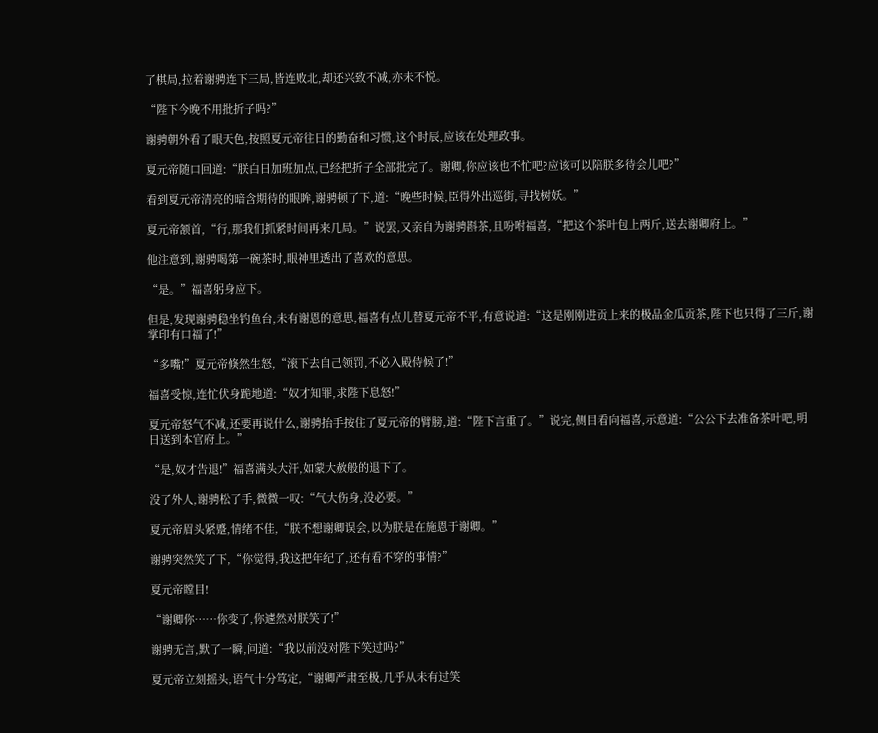了棋局,拉着谢骋连下三局,皆连败北,却还兴致不减,亦未不悦。

“陛下今晚不用批折子吗?”

谢骋朝外看了眼天色,按照夏元帝往日的勤奋和习惯,这个时辰,应该在处理政事。

夏元帝随口回道:“朕白日加班加点,已经把折子全部批完了。谢卿,你应该也不忙吧?应该可以陪朕多待会儿吧?”

看到夏元帝清亮的暗含期待的眼眸,谢骋顿了下,道:“晚些时候,臣得外出巡街,寻找树妖。”

夏元帝颔首,“行,那我们抓紧时间再来几局。”说罢,又亲自为谢骋斟茶,且吩咐福喜,“把这个茶叶包上两斤,送去谢卿府上。”

他注意到,谢骋喝第一碗茶时,眼神里透出了喜欢的意思。

“是。”福喜躬身应下。

但是,发现谢骋稳坐钓鱼台,未有谢恩的意思,福喜有点儿替夏元帝不平,有意说道:“这是刚刚进贡上来的极品金瓜贡茶,陛下也只得了三斤,谢掌印有口福了!”

“多嘴!”夏元帝倏然生怒,“滚下去自己领罚,不必入殿侍候了!”

福喜受惊,连忙伏身跪地道:“奴才知罪,求陛下息怒!”

夏元帝怒气不减,还要再说什么,谢骋抬手按住了夏元帝的臂膀,道:“陛下言重了。”说完,侧目看向福喜,示意道:“公公下去准备茶叶吧,明日送到本官府上。”

“是,奴才告退!”福喜满头大汗,如蒙大赦般的退下了。

没了外人,谢骋松了手,微微一叹:“气大伤身,没必要。”

夏元帝眉头紧蹙,情绪不佳,“朕不想谢卿误会,以为朕是在施恩于谢卿。”

谢骋突然笑了下,“你觉得,我这把年纪了,还有看不穿的事情?”

夏元帝瞠目!

“谢卿你……你变了,你遽然对朕笑了!”

谢骋无言,默了一瞬,问道:“我以前没对陛下笑过吗?”

夏元帝立刻摇头,语气十分笃定,“谢卿严肃至极,几乎从未有过笑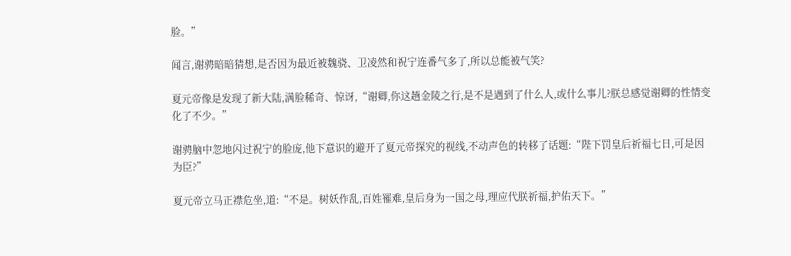脸。”

闻言,谢骋暗暗猜想,是否因为最近被魏骁、卫凌然和祝宁连番气多了,所以总能被气笑?

夏元帝像是发现了新大陆,满脸稀奇、惊讶,“谢卿,你这趟金陵之行,是不是遇到了什么人,或什么事儿?朕总感觉谢卿的性情变化了不少。”

谢骋脑中忽地闪过祝宁的脸庞,他下意识的避开了夏元帝探究的视线,不动声色的转移了话题:“陛下罚皇后祈福七日,可是因为臣?”

夏元帝立马正襟危坐,道:“不是。树妖作乱,百姓罹难,皇后身为一国之母,理应代朕祈福,护佑天下。”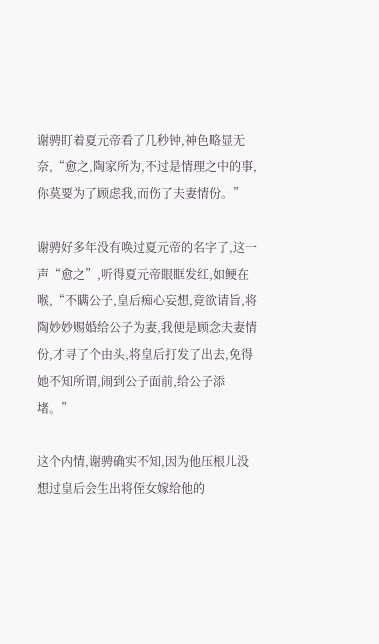谢骋盯着夏元帝看了几秒钟,神色略显无奈,“愈之,陶家所为,不过是情理之中的事,你莫要为了顾虑我,而伤了夫妻情份。”

谢骋好多年没有唤过夏元帝的名字了,这一声“愈之”,听得夏元帝眼眶发红,如鲠在喉,“不瞒公子,皇后痴心妄想,竟欲请旨,将陶妙妙赐婚给公子为妻,我便是顾念夫妻情份,才寻了个由头,将皇后打发了出去,免得她不知所谓,闹到公子面前,给公子添堵。”

这个内情,谢骋确实不知,因为他压根儿没想过皇后会生出将侄女嫁给他的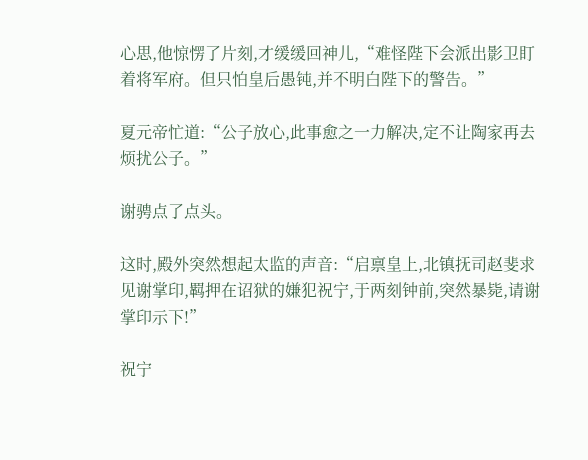心思,他惊愣了片刻,才缓缓回神儿,“难怪陛下会派出影卫盯着将军府。但只怕皇后愚钝,并不明白陛下的警告。”

夏元帝忙道:“公子放心,此事愈之一力解决,定不让陶家再去烦扰公子。”

谢骋点了点头。

这时,殿外突然想起太监的声音:“启禀皇上,北镇抚司赵斐求见谢掌印,羁押在诏狱的嫌犯祝宁,于两刻钟前,突然暴毙,请谢掌印示下!”

祝宁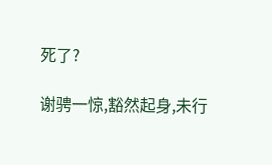死了?

谢骋一惊,豁然起身,未行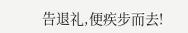告退礼,便疾步而去!